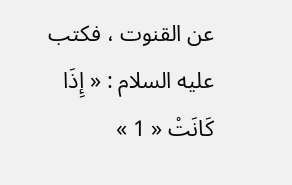عن القنوت ، فكتب عليه السلام : « إِذَا كَانَتْ « 1 »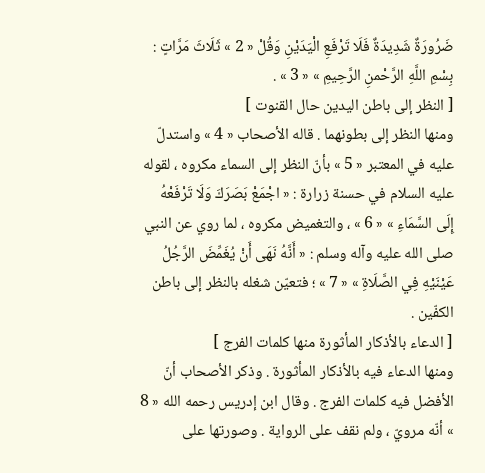ضَرُورَةٌ شَدِيدَةٌ فَلَا تَرْفَعِ الْيَدَيْنِ وَقُلْ « 2 » ثَلَاثَ مَرَّاتٍ : بِسْمِ اللَّهِ الرَّحْمنِ الرَّحِيمِ » « 3 » .
[ النظر إلى باطن اليدين حال القنوت ]
ومنها النظر إلى بطونهما . قاله الأصحاب « 4 » واستدلّ عليه في المعتبر « 5 » بأنّ النظر إلى السماء مكروه ، لقوله عليه السلام في حسنة زرارة : « اجْمَعْ بَصَرَكَ وَلَا تَرْفَعْهُ إِلَى السَّمَاءِ » « 6 » ، والتغميض مكروه ، لما روي عن النبي صلى الله عليه وآله وسلم : « أَنَّهُ نَهَى أَنْ يُغَمِّضَ الرَّجُلُ عَيْنَيْهِ فِي الصَّلَاةِ » « 7 » ؛ فتعيّن شغله بالنظر إلى باطن الكفّين .
[ الدعاء بالأذكار المأثورة منها كلمات الفرج ]
ومنها الدعاء فيه بالأذكار المأثورة . وذكر الأصحاب أنّ الأفضل فيه كلمات الفرج . وقال ابن إدريس رحمه الله « 8 » أنّه مرويّ ، ولم نقف على الرواية . وصورتها على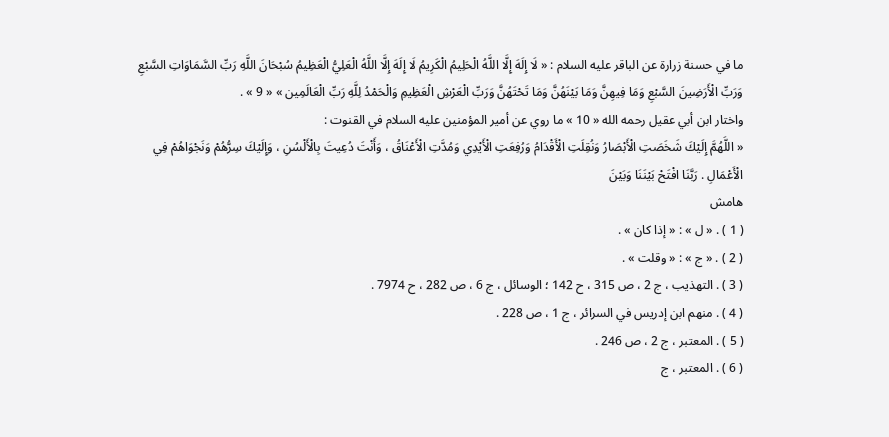ما في حسنة زرارة عن الباقر عليه السلام : « لَا إِلَهَ إِلَّا اللَّهُ الْحَلِيمُ الْكَرِيمُ لَا إِلَهَ إِلَّا اللَّهُ الْعَلِيُّ الْعَظِيمُ سُبْحَانَ اللَّهِ رَبِّ السَّمَاوَاتِ السَّبْعِ وَرَبِّ الْأَرَضِينَ السَّبْعِ وَمَا فِيهِنَّ وَمَا بَيْنَهُنَّ وَمَا تَحْتَهُنَّ وَرَبِّ الْعَرْشِ الْعَظِيمِ وَالْحَمْدُ لِلَّهِ رَبِّ الْعَالَمِين » « 9 » .
واختار ابن أبي عقيل رحمه الله « 10 » ما روي عن أمير المؤمنين عليه السلام في القنوت :
« اللَّهُمَّ إِلَيْكَ شَخَصَتِ الْأَبْصَارُ وَنُقِلَتِ الْأَقْدَامُ وَرُفِعَتِ الْأَيْدِي وَمُدَّتِ الْأَعْنَاقُ ، وَأَنْتَ دُعِيتَ بِالْأَلْسُنِ ، وَإِلَيْكَ سِرُّهُمْ وَنَجْوَاهُمْ فِي الْأَعْمَالِ . رَبَّنَا افْتَحْ بَيْنَنَا وَبَيْنَ
هامش
( 1 ) . « ل » : « إذا كان » .
( 2 ) . « ج » : « وقلت » .
( 3 ) . التهذيب ، ج 2 ، ص 315 ، ح 142 ؛ الوسائل ، ج 6 ، ص 282 ، ح 7974 .
( 4 ) . منهم ابن إدريس في السرائر ، ج 1 ، ص 228 .
( 5 ) . المعتبر ، ج 2 ، ص 246 .
( 6 ) . المعتبر ، ج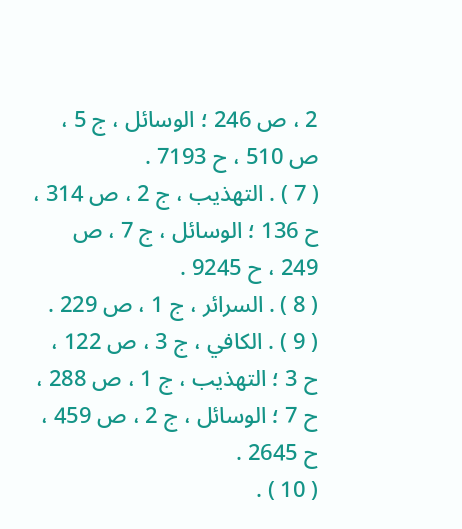2 ، ص 246 ؛ الوسائل ، ج 5 ، ص 510 ، ح 7193 .
( 7 ) . التهذيب ، ج 2 ، ص 314 ، ح 136 ؛ الوسائل ، ج 7 ، ص 249 ، ح 9245 .
( 8 ) . السرائر ، ج 1 ، ص 229 .
( 9 ) . الكافي ، ج 3 ، ص 122 ، ح 3 ؛ التهذيب ، ج 1 ، ص 288 ، ح 7 ؛ الوسائل ، ج 2 ، ص 459 ، ح 2645 .
( 10 ) .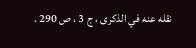نقله عنه في الذكرى ، ج 3 ، ص 290 .